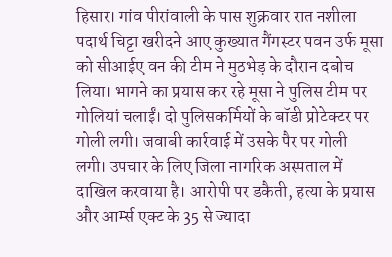हिसार। गांव पीरांवाली के पास शुक्रवार रात नशीला पदार्थ चिट्टा खरीदने आए कुख्यात गैंगस्टर पवन उर्फ मूसा को सीआईए वन की टीम ने मुठभेड़ के दौरान दबोच लिया। भागने का प्रयास कर रहे मूसा ने पुलिस टीम पर गोलियां चलाईं। दो पुलिसकर्मियों के बॉडी प्रोटेक्टर पर गोली लगी। जवाबी कार्रवाई में उसके पैर पर गोली लगी। उपचार के लिए जिला नागरिक अस्पताल में दाखिल करवाया है। आरोपी पर डकैती, हत्या के प्रयास और आर्म्स एक्ट के 35 से ज्यादा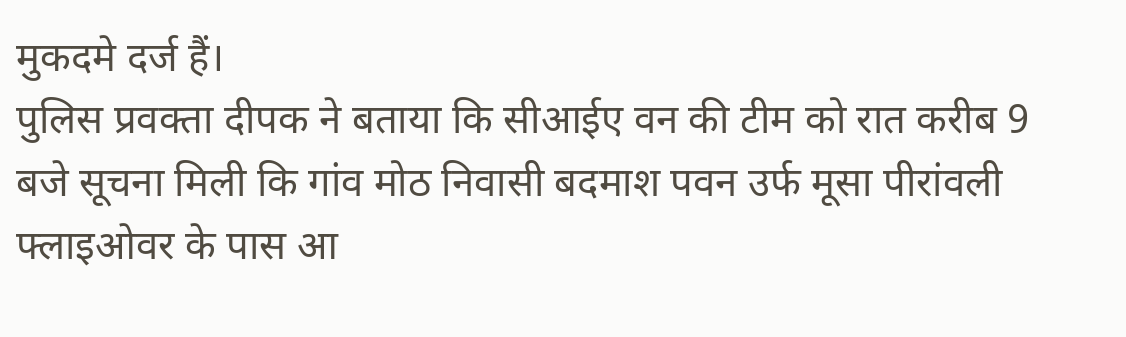मुकदमे दर्ज हैं।
पुलिस प्रवक्ता दीपक ने बताया कि सीआईए वन की टीम को रात करीब 9 बजे सूचना मिली कि गांव मोठ निवासी बदमाश पवन उर्फ मूसा पीरांवली फ्लाइओवर के पास आ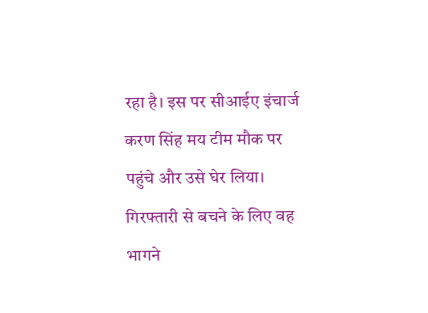रहा है। इस पर सीआईए इंचार्ज करण सिंह मय टीम मौक पर पहुंचे और उसे घेर लिया। गिरफ्तारी से बचने के लिए वह भागने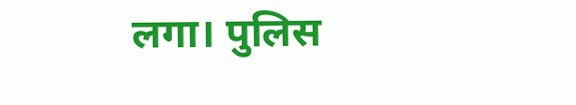लगा। पुलिस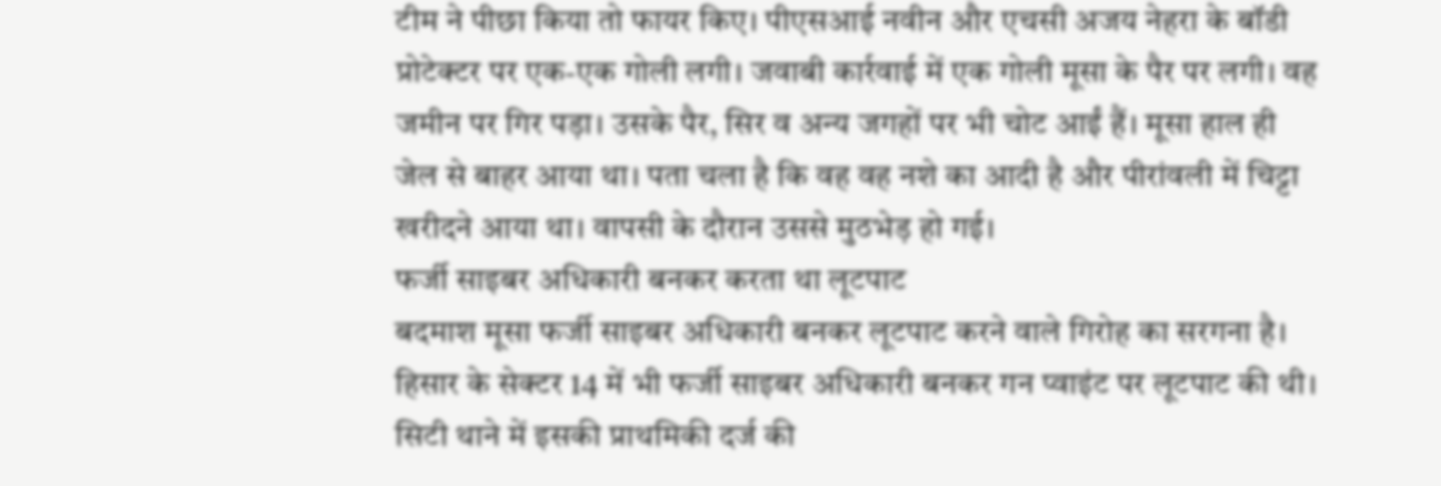टीम ने पीछा किया तो फायर किए। पीएसआई नवीन और एचसी अजय नेहरा के बॉडी प्रोटेक्टर पर एक-एक गोली लगी। जवाबी कार्रवाई में एक गोली मूसा के पैर पर लगी। वह जमीन पर गिर पड़ा। उसके पैर, सिर व अन्य जगहों पर भी चोट आईं हैं। मूसा हाल ही जेल से बाहर आया था। पता चला है कि वह वह नशे का आदी है और पीरांवली में चिट्टा खरीदने आया था। वापसी के दौरान उससे मुठभेड़ हो गई।
फर्जी साइबर अधिकारी बनकर करता था लूटपाट
बदमाश मूसा फर्जी साइबर अधिकारी बनकर लूटपाट करने वाले गिरोह का सरगना है। हिसार के सेक्टर 14 में भी फर्जी साइबर अधिकारी बनकर गन प्वाइंट पर लूटपाट की थी। सिटी थाने में इसकी प्राथमिकी दर्ज की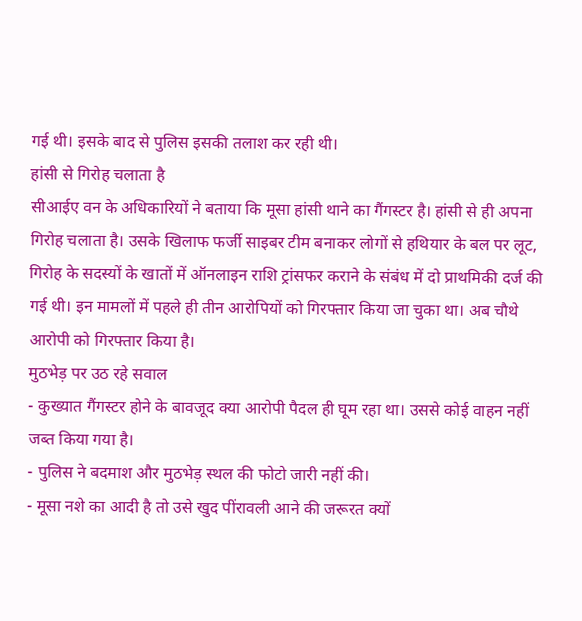गई थी। इसके बाद से पुलिस इसकी तलाश कर रही थी।
हांसी से गिरोह चलाता है
सीआईए वन के अधिकारियों ने बताया कि मूसा हांसी थाने का गैंगस्टर है। हांसी से ही अपना गिरोह चलाता है। उसके खिलाफ फर्जी साइबर टीम बनाकर लोगों से हथियार के बल पर लूट, गिरोह के सदस्यों के खातों में ऑनलाइन राशि ट्रांसफर कराने के संबंध में दो प्राथमिकी दर्ज की गई थी। इन मामलों में पहले ही तीन आरोपियों को गिरफ्तार किया जा चुका था। अब चौथे आरोपी को गिरफ्तार किया है।
मुठभेड़ पर उठ रहे सवाल
- कुख्यात गैंगस्टर होने के बावजूद क्या आरोपी पैदल ही घूम रहा था। उससे कोई वाहन नहीं जब्त किया गया है।
- पुलिस ने बदमाश और मुठभेड़ स्थल की फोटो जारी नहीं की।
- मूसा नशे का आदी है तो उसे खुद पींरावली आने की जरूरत क्यों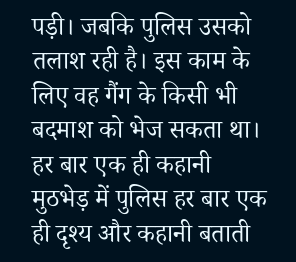पड़ी। जबकि पुलिस उसको तलाश रही है। इस काम के लिए वह गैंग के किसी भी बदमाश को भेज सकता था।
हर बार एक ही कहानी
मुठभेड़ में पुलिस हर बार एक ही दृश्य और कहानी बताती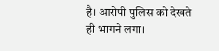है। आरोपी पुलिस को देखते ही भागने लगा।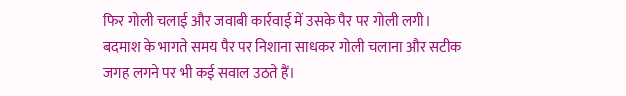फिर गोली चलाई और जवाबी कार्रवाई में उसके पैर पर गोली लगी। बदमाश के भागते समय पैर पर निशाना साधकर गोली चलाना और सटीक जगह लगने पर भी कई सवाल उठते हैं।